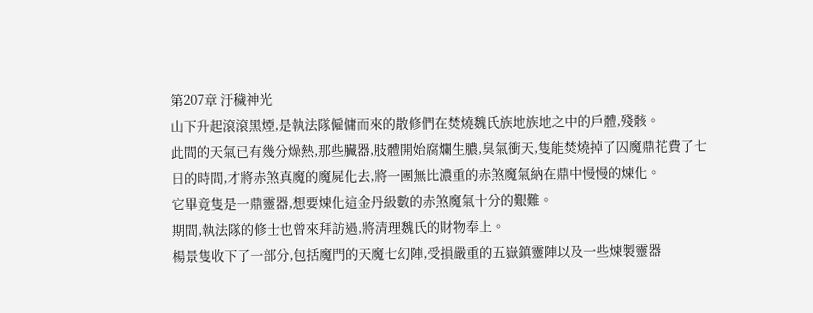第207章 汙穢神光
山下升起滾滾黑煙,是執法隊僱傭而來的散修們在焚燒魏氏族地族地之中的戶體,殘骸。
此間的天氣已有幾分燥熱,那些臟器,肢體開始腐爛生膿,臭氣衝天,隻能焚燒掉了囚魔鼎花費了七日的時間,才將赤煞真魔的魔屍化去,將一團無比濃重的赤煞魔氣納在鼎中慢慢的煉化。
它畢竟隻是一鼎靈器,想要煉化這金丹級數的赤煞魔氣十分的艱難。
期間,執法隊的修士也曾來拜訪過,將清理魏氏的財物奉上。
楊景隻收下了一部分,包括魔門的天魔七幻陣,受損嚴重的五嶽鎮靈陣以及一些煉製靈器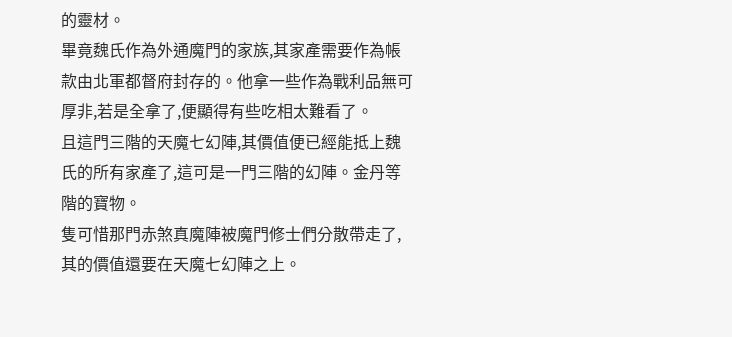的靈材。
畢竟魏氏作為外通魔門的家族,其家產需要作為帳款由北軍都督府封存的。他拿一些作為戰利品無可厚非,若是全拿了,便顯得有些吃相太難看了。
且這門三階的天魔七幻陣,其價值便已經能抵上魏氏的所有家產了,這可是一門三階的幻陣。金丹等階的寶物。
隻可惜那門赤煞真魔陣被魔門修士們分散帶走了,其的價值還要在天魔七幻陣之上。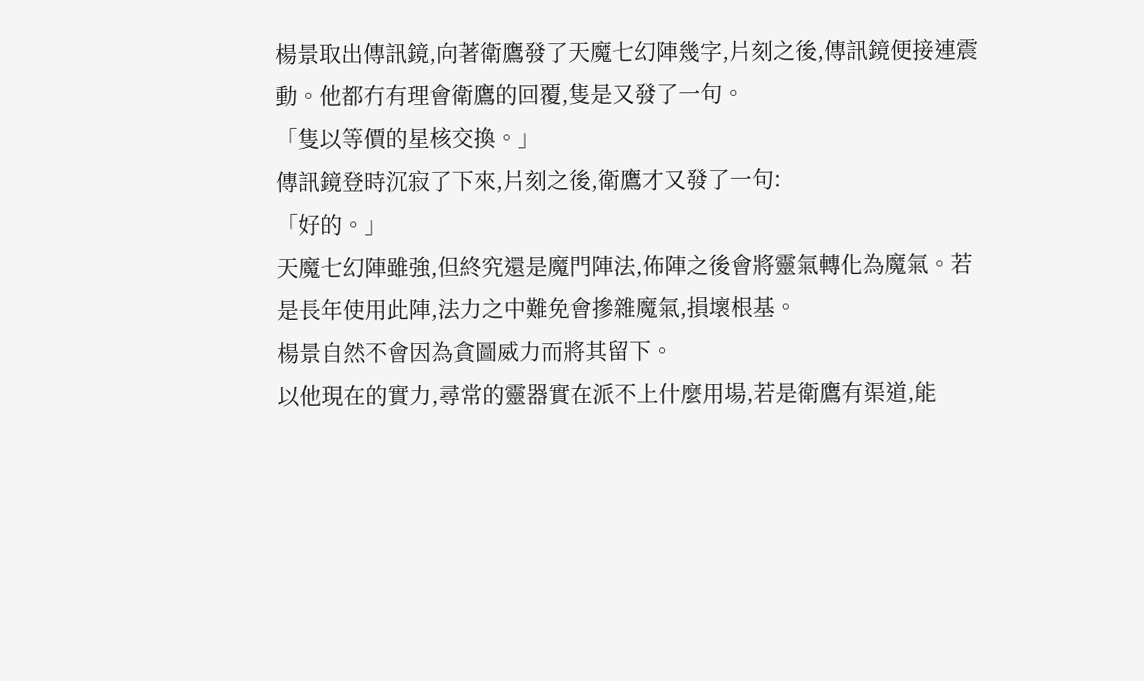楊景取出傳訊鏡,向著衛鷹發了天魔七幻陣幾字,片刻之後,傳訊鏡便接連震動。他都冇有理會衛鷹的回覆,隻是又發了一句。
「隻以等價的星核交換。」
傳訊鏡登時沉寂了下來,片刻之後,衛鷹才又發了一句:
「好的。」
天魔七幻陣雖強,但終究還是魔門陣法,佈陣之後會將靈氣轉化為魔氣。若是長年使用此陣,法力之中難免會摻雜魔氣,損壞根基。
楊景自然不會因為貪圖威力而將其留下。
以他現在的實力,尋常的靈器實在派不上什麼用場,若是衛鷹有渠道,能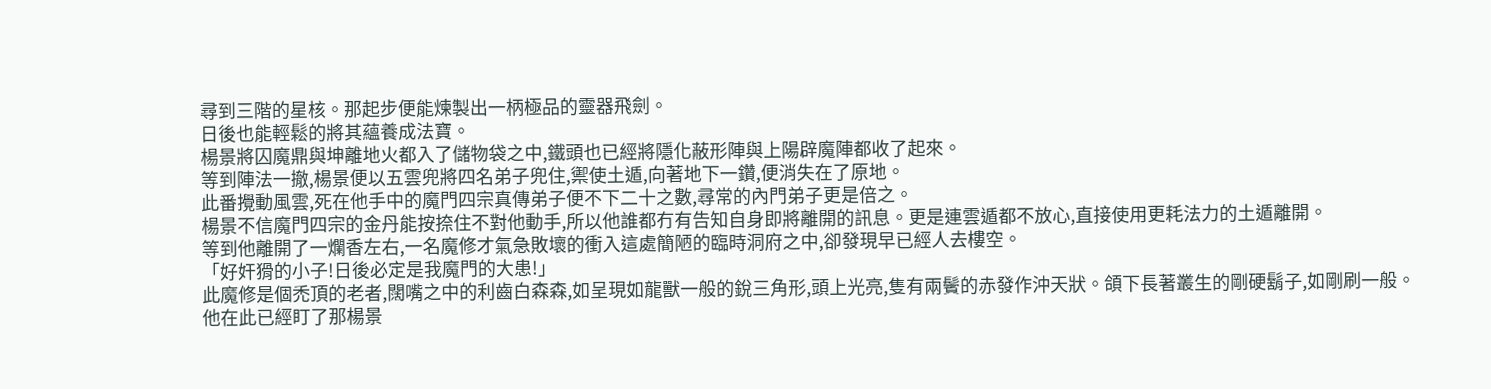尋到三階的星核。那起步便能煉製出一柄極品的靈器飛劍。
日後也能輕鬆的將其蘊養成法寶。
楊景將囚魔鼎與坤離地火都入了儲物袋之中,鐵頭也已經將隱化蔽形陣與上陽辟魔陣都收了起來。
等到陣法一撤,楊景便以五雲兜將四名弟子兜住,禦使土遁,向著地下一鑽,便消失在了原地。
此番攪動風雲,死在他手中的魔門四宗真傳弟子便不下二十之數,尋常的內門弟子更是倍之。
楊景不信魔門四宗的金丹能按捺住不對他動手,所以他誰都冇有告知自身即將離開的訊息。更是連雲遁都不放心,直接使用更耗法力的土遁離開。
等到他離開了一爛香左右,一名魔修才氣急敗壞的衝入這處簡陋的臨時洞府之中,卻發現早已經人去樓空。
「好奸猾的小子!日後必定是我魔門的大患!」
此魔修是個禿頂的老者,闊嘴之中的利齒白森森,如呈現如龍獸一般的銳三角形,頭上光亮,隻有兩鬢的赤發作沖天狀。頜下長著叢生的剛硬鬍子,如剛刷一般。
他在此已經盯了那楊景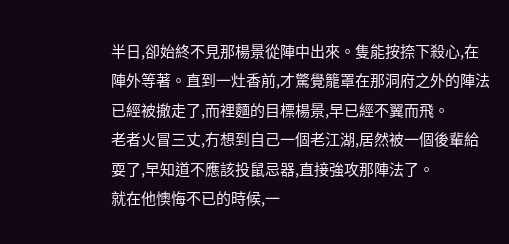半日,卻始終不見那楊景從陣中出來。隻能按捺下殺心,在陣外等著。直到一灶香前,才驚覺籠罩在那洞府之外的陣法已經被撤走了,而裡麵的目標楊景,早已經不翼而飛。
老者火冒三丈,冇想到自己一個老江湖,居然被一個後輩給耍了,早知道不應該投鼠忌器,直接強攻那陣法了。
就在他懊悔不已的時候,一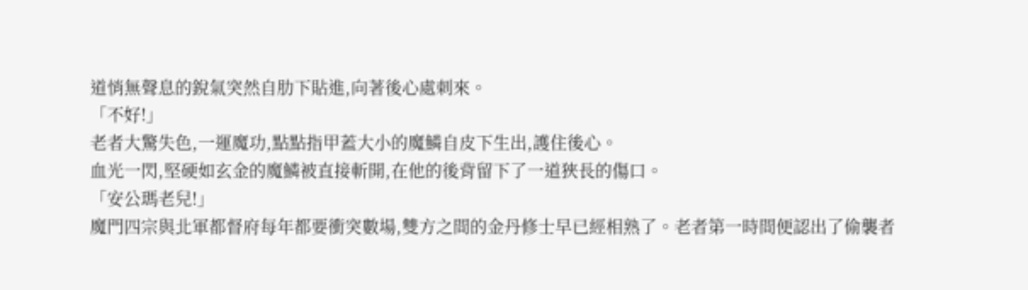道悄無聲息的銳氣突然自肋下貼進,向著後心處刺來。
「不好!」
老者大驚失色,一運魔功,點點指甲蓋大小的魔鱗自皮下生出,護住後心。
血光一閃,堅硬如玄金的魔鱗被直接斬開,在他的後背留下了一道狹長的傷口。
「安公瑪老兒!」
魔門四宗與北軍都督府每年都要衝突數場,雙方之間的金丹修士早已經相熟了。老者第一時間便認出了偷襲者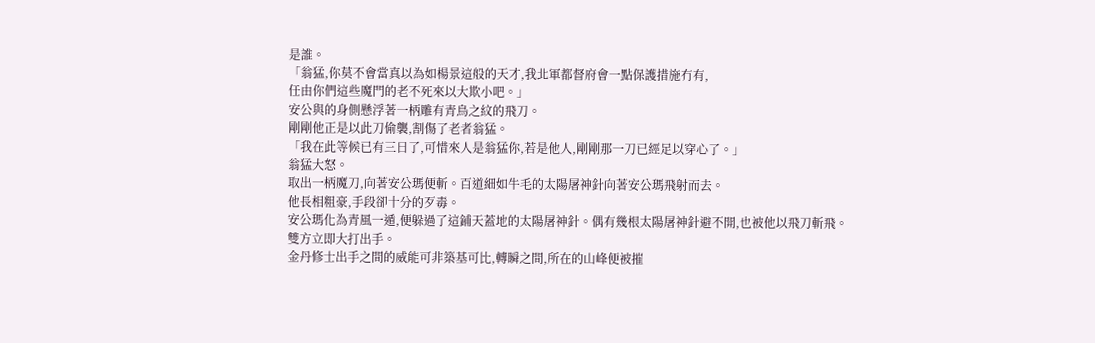是誰。
「翁猛,你莫不會當真以為如楊景這般的天才,我北軍都督府會一點保護措施冇有,
任由你們這些魔門的老不死來以大欺小吧。」
安公與的身側懸浮著一柄雕有青鳥之紋的飛刀。
剛剛他正是以此刀偷襲,割傷了老者翁猛。
「我在此等候已有三日了,可惜來人是翁猛你,若是他人,剛剛那一刀已經足以穿心了。」
翁猛大怒。
取出一柄魔刀,向著安公瑪便斬。百道細如牛毛的太陽屠神針向著安公瑪飛射而去。
他長相粗豪,手段卻十分的歹毒。
安公瑪化為青風一遁,便躲過了這鋪天蓋地的太陽屠神針。偶有幾根太陽屠神針避不開,也被他以飛刀斬飛。
雙方立即大打出手。
金丹修士出手之間的威能可非築基可比,轉瞬之間,所在的山峰便被摧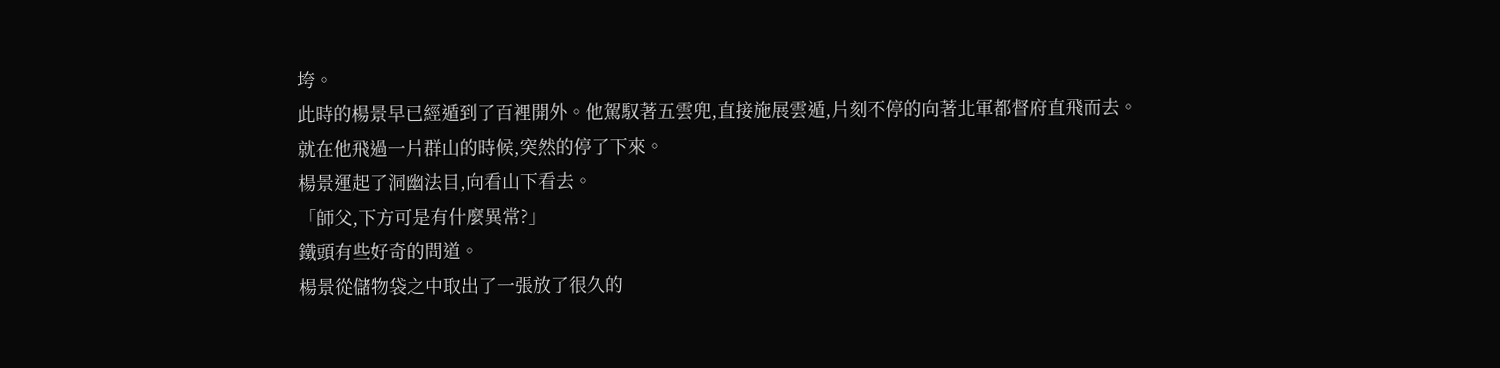垮。
此時的楊景早已經遁到了百裡開外。他駕馭著五雲兜,直接施展雲遁,片刻不停的向著北軍都督府直飛而去。
就在他飛過一片群山的時候,突然的停了下來。
楊景運起了洞幽法目,向看山下看去。
「師父,下方可是有什麼異常?」
鐵頭有些好奇的問道。
楊景從儲物袋之中取出了一張放了很久的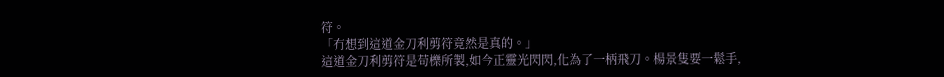符。
「冇想到這道金刀利剪符竟然是真的。」
這道金刀利剪符是苟櫟所製,如今正靈光閃閃,化為了一柄飛刀。楊景隻要一鬆手,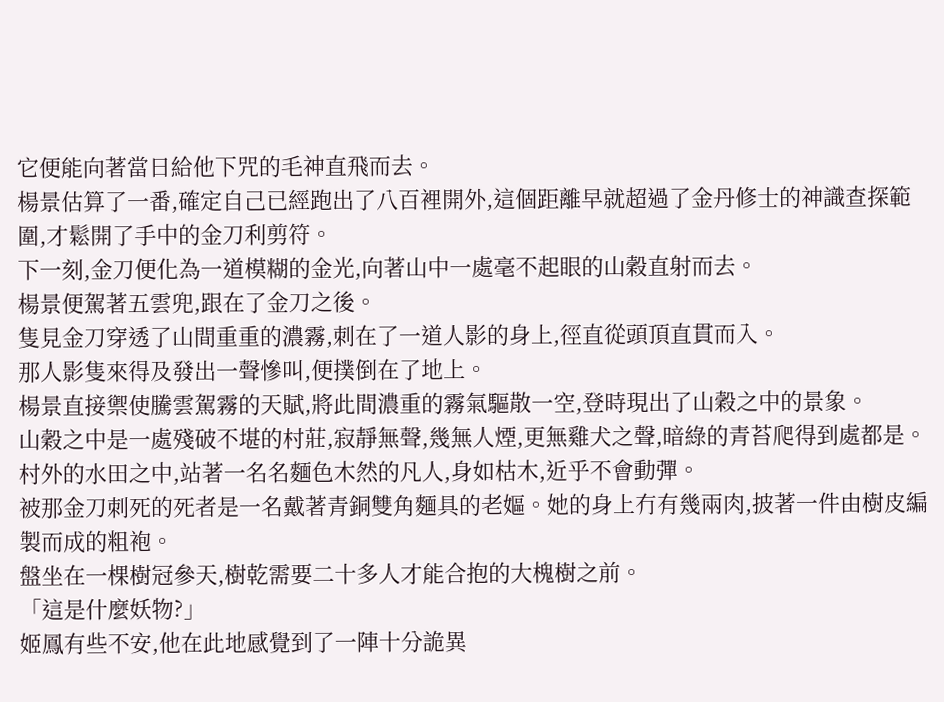它便能向著當日給他下咒的毛神直飛而去。
楊景估算了一番,確定自己已經跑出了八百裡開外,這個距離早就超過了金丹修士的神識查探範圍,才鬆開了手中的金刀利剪符。
下一刻,金刀便化為一道模糊的金光,向著山中一處毫不起眼的山穀直射而去。
楊景便駕著五雲兜,跟在了金刀之後。
隻見金刀穿透了山間重重的濃霧,刺在了一道人影的身上,徑直從頭頂直貫而入。
那人影隻來得及發出一聲慘叫,便撲倒在了地上。
楊景直接禦使騰雲駕霧的天賦,將此間濃重的霧氣驅散一空,登時現出了山穀之中的景象。
山穀之中是一處殘破不堪的村莊,寂靜無聲,幾無人煙,更無雞犬之聲,暗綠的青苔爬得到處都是。
村外的水田之中,站著一名名麵色木然的凡人,身如枯木,近乎不會動彈。
被那金刀刺死的死者是一名戴著青銅雙角麵具的老嫗。她的身上冇有幾兩肉,披著一件由樹皮編製而成的粗袍。
盤坐在一棵樹冠參天,樹乾需要二十多人才能合抱的大槐樹之前。
「這是什麼妖物?」
姬鳳有些不安,他在此地感覺到了一陣十分詭異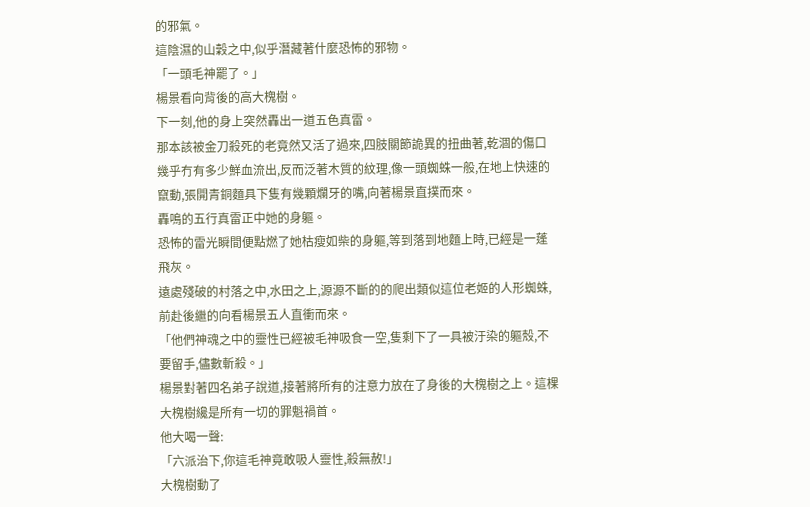的邪氣。
這陰濕的山穀之中,似乎潛藏著什麼恐怖的邪物。
「一頭毛神罷了。」
楊景看向背後的高大槐樹。
下一刻,他的身上突然轟出一道五色真雷。
那本該被金刀殺死的老竟然又活了過來,四肢關節詭異的扭曲著,乾涸的傷口幾乎冇有多少鮮血流出,反而泛著木質的紋理,像一頭蜘蛛一般,在地上快速的竄動,張開青銅麵具下隻有幾顆爛牙的嘴,向著楊景直撲而來。
轟鳴的五行真雷正中她的身軀。
恐怖的雷光瞬間便點燃了她枯瘦如柴的身軀,等到落到地麵上時,已經是一蓬飛灰。
遠處殘破的村落之中,水田之上,源源不斷的的爬出類似這位老姬的人形蜘蛛,前赴後繼的向看楊景五人直衝而來。
「他們神魂之中的靈性已經被毛神吸食一空,隻剩下了一具被汙染的軀殼,不要留手,儘數斬殺。」
楊景對著四名弟子說道,接著將所有的注意力放在了身後的大槐樹之上。這棵大槐樹纔是所有一切的罪魁禍首。
他大喝一聲:
「六派治下,你這毛神竟敢吸人靈性,殺無赦!」
大槐樹動了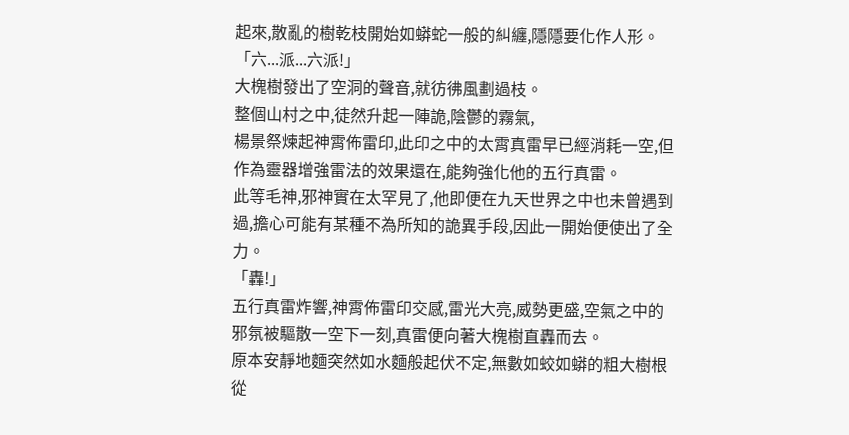起來,散亂的樹乾枝開始如蟒蛇一般的糾纏,隱隱要化作人形。
「六...派...六派!」
大槐樹發出了空洞的聲音,就彷彿風劃過枝。
整個山村之中,徒然升起一陣詭,陰鬱的霧氣,
楊景祭煉起神霄佈雷印,此印之中的太霄真雷早已經消耗一空,但作為靈器增強雷法的效果還在,能夠強化他的五行真雷。
此等毛神,邪神實在太罕見了,他即便在九天世界之中也未曾遇到過,擔心可能有某種不為所知的詭異手段,因此一開始便使出了全力。
「轟!」
五行真雷炸響,神霄佈雷印交感,雷光大亮,威勢更盛,空氣之中的邪氛被驅散一空下一刻,真雷便向著大槐樹直轟而去。
原本安靜地麵突然如水麵般起伏不定,無數如蛟如蟒的粗大樹根從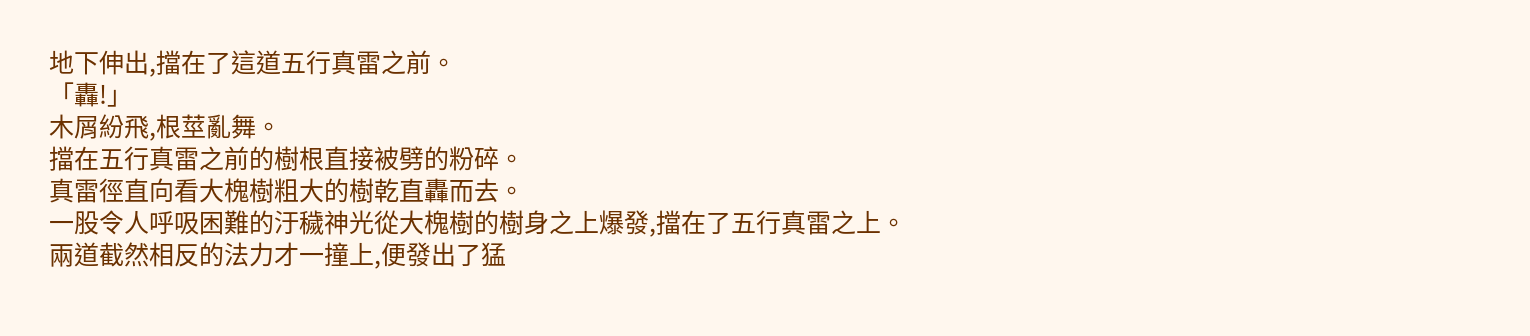地下伸出,擋在了這道五行真雷之前。
「轟!」
木屑紛飛,根莖亂舞。
擋在五行真雷之前的樹根直接被劈的粉碎。
真雷徑直向看大槐樹粗大的樹乾直轟而去。
一股令人呼吸困難的汙穢神光從大槐樹的樹身之上爆發,擋在了五行真雷之上。
兩道截然相反的法力才一撞上,便發出了猛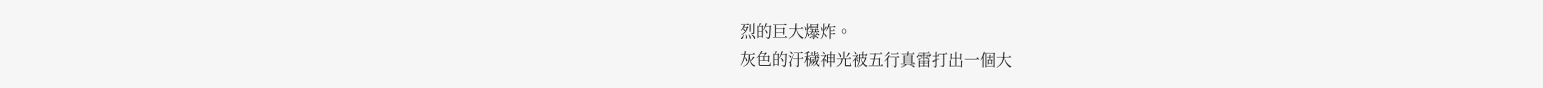烈的巨大爆炸。
灰色的汙穢神光被五行真雷打出一個大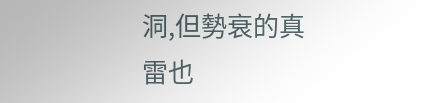洞,但勢衰的真雷也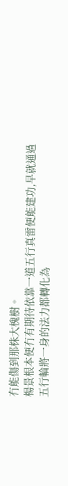冇能傷到那株大槐樹。
楊景根本便冇有期待依靠一道五行真雷便能建功,早就通過五行輪將一身的法力都轉化為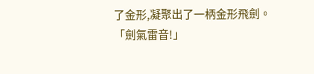了金形,凝聚出了一柄金形飛劍。
「劍氣雷音!」